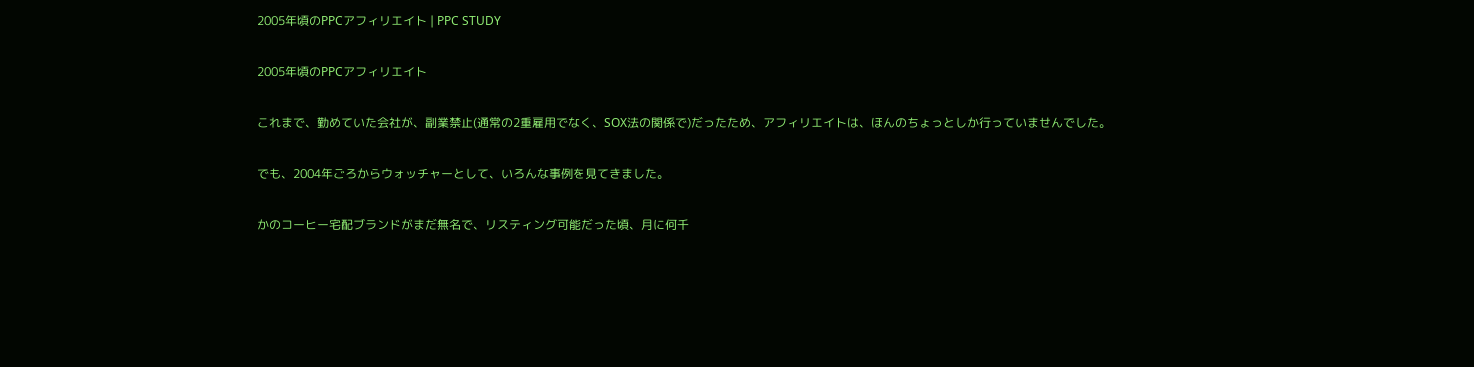2005年頃のPPCアフィリエイト | PPC STUDY

2005年頃のPPCアフィリエイト

これまで、勤めていた会社が、副業禁止(通常の2重雇用でなく、SOX法の関係で)だったため、アフィリエイトは、ほんのちょっとしか行っていませんでした。

でも、2004年ごろからウォッチャーとして、いろんな事例を見てきました。

かのコーヒー宅配ブランドがまだ無名で、リスティング可能だった頃、月に何千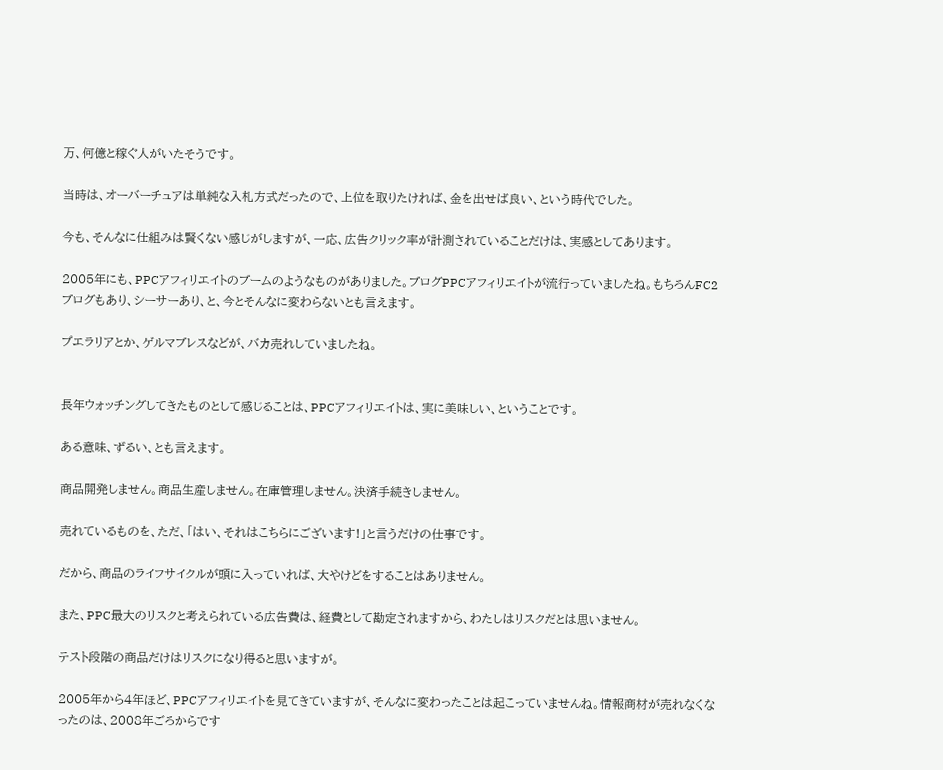万、何億と稼ぐ人がいたそうです。

当時は、オーバーチュアは単純な入札方式だったので、上位を取りたければ、金を出せば良い、という時代でした。

今も、そんなに仕組みは賢くない感じがしますが、一応、広告クリック率が計測されていることだけは、実感としてあります。

2005年にも、PPCアフィリエイトのブームのようなものがありました。ブログPPCアフィリエイトが流行っていましたね。もちろんFC2ブログもあり、シーサーあり、と、今とそんなに変わらないとも言えます。

プエラリアとか、ゲルマブレスなどが、バカ売れしていましたね。


長年ウォッチングしてきたものとして感じることは、PPCアフィリエイトは、実に美味しい、ということです。

ある意味、ずるい、とも言えます。

商品開発しません。商品生産しません。在庫管理しません。決済手続きしません。

売れているものを、ただ、「はい、それはこちらにございます!」と言うだけの仕事です。

だから、商品のライフサイクルが頭に入っていれば、大やけどをすることはありません。

また、PPC最大のリスクと考えられている広告費は、経費として勘定されますから、わたしはリスクだとは思いません。

テスト段階の商品だけはリスクになり得ると思いますが。

2005年から4年ほど、PPCアフィリエイトを見てきていますが、そんなに変わったことは起こっていませんね。情報商材が売れなくなったのは、2008年ごろからです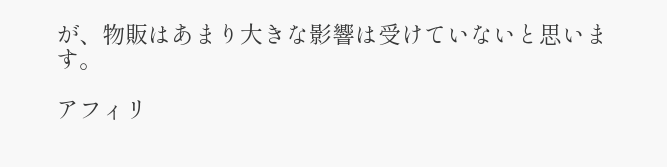が、物販はあまり大きな影響は受けていないと思います。

アフィリ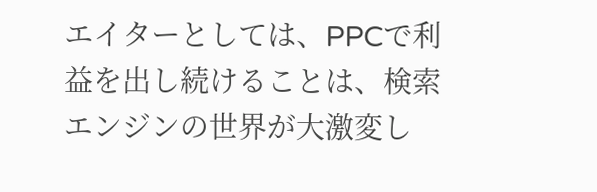エイターとしては、PPCで利益を出し続けることは、検索エンジンの世界が大激変し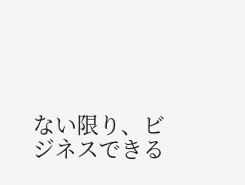ない限り、ビジネスできる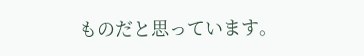ものだと思っています。